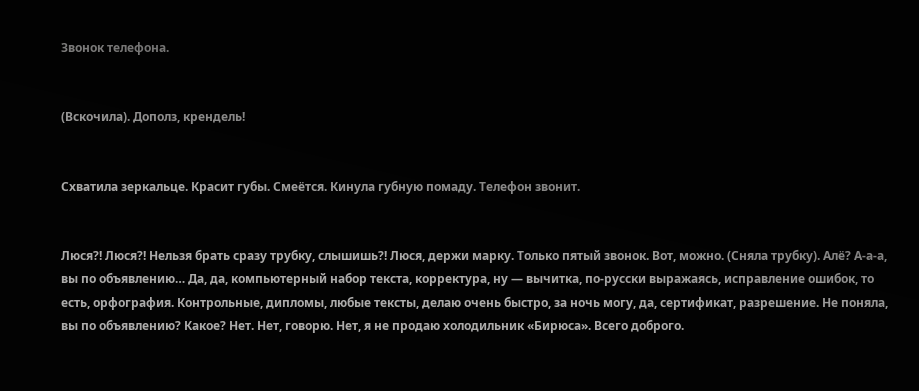Звонок телефона.


(Вскочила). Дополз, крендель!


Схватила зеркальце. Красит губы. Смеётся. Кинула губную помаду. Телефон звонит.


Люся?! Люся?! Нельзя брать сразу трубку, слышишь?! Люся, держи марку. Только пятый звонок. Вот, можно. (Сняла трубку). Алё? А-а-а, вы по объявлению… Да, да, компьютерный набор текста, корректура, ну — вычитка, по-русски выражаясь, исправление ошибок, то есть, орфография. Контрольные, дипломы, любые тексты, делаю очень быстро, за ночь могу, да, сертификат, разрешение. Не поняла, вы по объявлению? Какое? Нет. Нет, говорю. Нет, я не продаю холодильник «Бирюса». Всего доброго.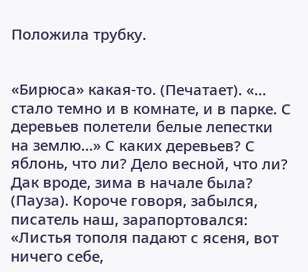Положила трубку.


«Бирюса» какая-то. (Печатает). «… стало темно и в комнате, и в парке. С деревьев полетели белые лепестки на землю…» С каких деревьев? С яблонь, что ли? Дело весной, что ли? Дак вроде, зима в начале была? (Пауза). Короче говоря, забылся, писатель наш, зарапортовался: «Листья тополя падают с ясеня, вот ничего себе,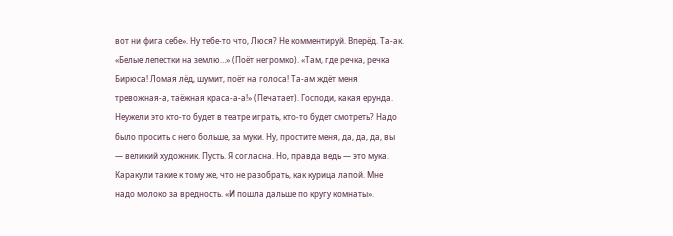вот ни фига себе». Ну тебе-то что, Люся? Не комментируй. Вперёд. Та-ак. «Белые лепестки на землю…» (Поёт негромко). «Там, где речка, речка Бирюса! Ломая лёд, шумит, поёт на голоса! Та-ам ждёт меня тревожная-а, таёжная краса-а-а!» (Печатает). Господи, какая ерунда. Неужели это кто-то будет в театре играть, кто-то будет смотреть? Надо было просить с него больше, за муки. Ну, простите меня, да, да, да, вы — великий художник. Пусть. Я согласна. Но, правда ведь — это мука. Каракули такие к тому же, что не разобрать, как курица лапой. Мне надо молоко за вредность. «И пошла дальше по кругу комнаты».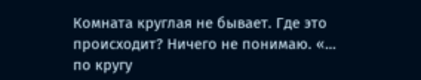Комната круглая не бывает. Где это происходит? Ничего не понимаю. «… по кругу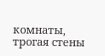комнаты, трогая стены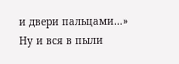и двери пальцами…» Ну и вся в пыли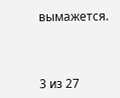вымажется.



3 из 27